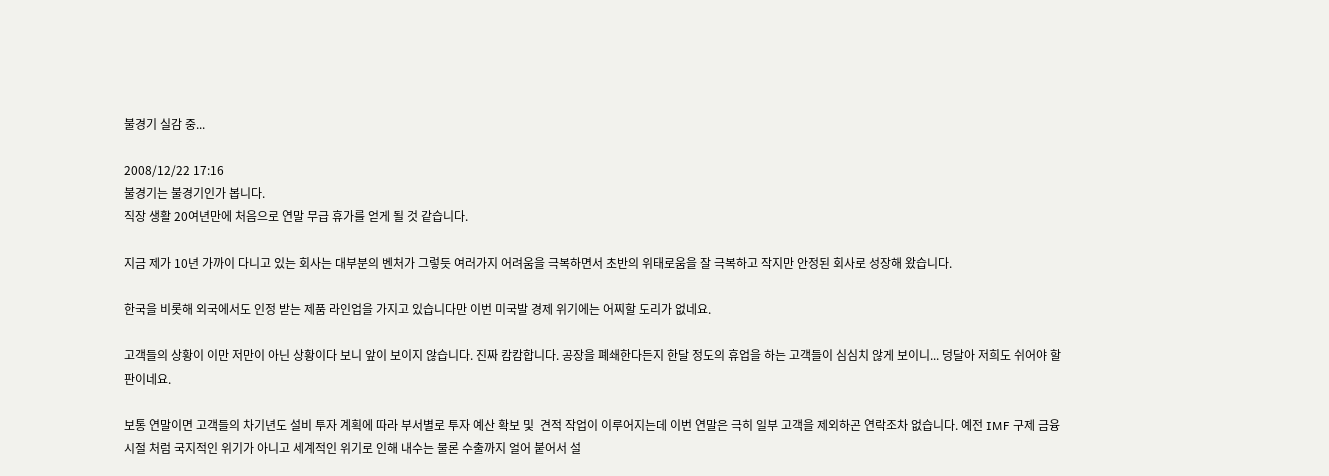불경기 실감 중...

2008/12/22 17:16
불경기는 불경기인가 봅니다.
직장 생활 20여년만에 처음으로 연말 무급 휴가를 얻게 될 것 같습니다.

지금 제가 10년 가까이 다니고 있는 회사는 대부분의 벤처가 그렇듯 여러가지 어려움을 극복하면서 초반의 위태로움을 잘 극복하고 작지만 안정된 회사로 성장해 왔습니다.

한국을 비롯해 외국에서도 인정 받는 제품 라인업을 가지고 있습니다만 이번 미국발 경제 위기에는 어찌할 도리가 없네요.

고객들의 상황이 이만 저만이 아닌 상황이다 보니 앞이 보이지 않습니다. 진짜 캄캄합니다. 공장을 폐쇄한다든지 한달 정도의 휴업을 하는 고객들이 심심치 않게 보이니... 덩달아 저희도 쉬어야 할 판이네요.

보통 연말이면 고객들의 차기년도 설비 투자 계획에 따라 부서별로 투자 예산 확보 및  견적 작업이 이루어지는데 이번 연말은 극히 일부 고객을 제외하곤 연락조차 없습니다. 예전 IMF 구제 금융 시절 처럼 국지적인 위기가 아니고 세계적인 위기로 인해 내수는 물론 수출까지 얼어 붙어서 설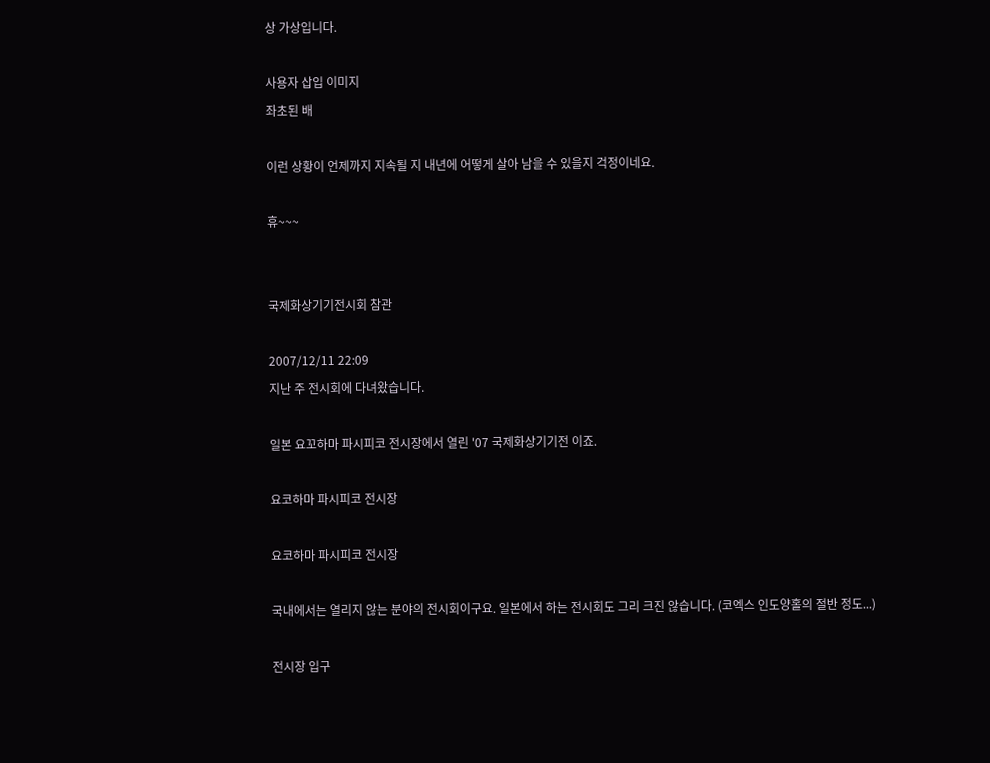상 가상입니다.

사용자 삽입 이미지
좌초된 배

이런 상황이 언제까지 지속될 지 내년에 어떻게 살아 남을 수 있을지 걱정이네요.

휴~~~


국제화상기기전시회 참관

2007/12/11 22:09
지난 주 전시회에 다녀왔습니다.

일본 요꼬하마 파시피코 전시장에서 열린 '07 국제화상기기전 이죠.

요코하마 파시피코 전시장

요코하마 파시피코 전시장

국내에서는 열리지 않는 분야의 전시회이구요. 일본에서 하는 전시회도 그리 크진 않습니다. (코엑스 인도양홀의 절반 정도...)

전시장 입구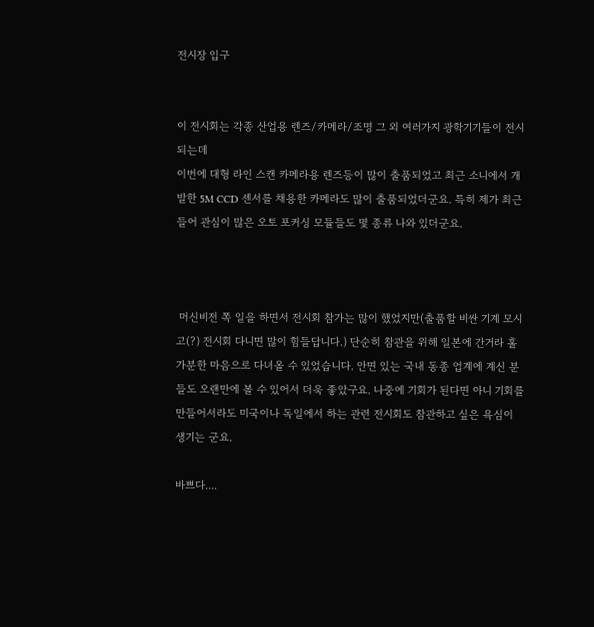전시장 입구


이 전시회는 각종 산업용 렌즈/카메라/조명 그 외 여러가지 광학기기들이 전시되는데
이번에 대형 라인 스캔 카메라용 렌즈등이 많이 출품되었고 최근 소니에서 개발한 5M CCD 센서를 채용한 카메라도 많이 출품되었더군요. 특히 제가 최근들어 관심이 많은 오토 포커싱 모듈들도 몇 종류 나와 있더군요.



 머신비전 쪽 일을 하면서 전시회 참가는 많이 했었지만(출품할 비싼 기계 모시고(?) 전시회 다니면 많이 힘들답니다.) 단순히 참관을 위해 일본에 간거라 홀가분한 마음으로 다녀올 수 있었습니다. 안면 있는 국내 동종 업계에 계신 분들도 오랜만에 볼 수 있어서 더욱 좋았구요. 나중에 기회가 된다면 아니 기회를 만들어서라도 미국이나 독일에서 하는 관련 전시회도 참관하고 싶은 욕심이 생기는 군요.

바쁘다....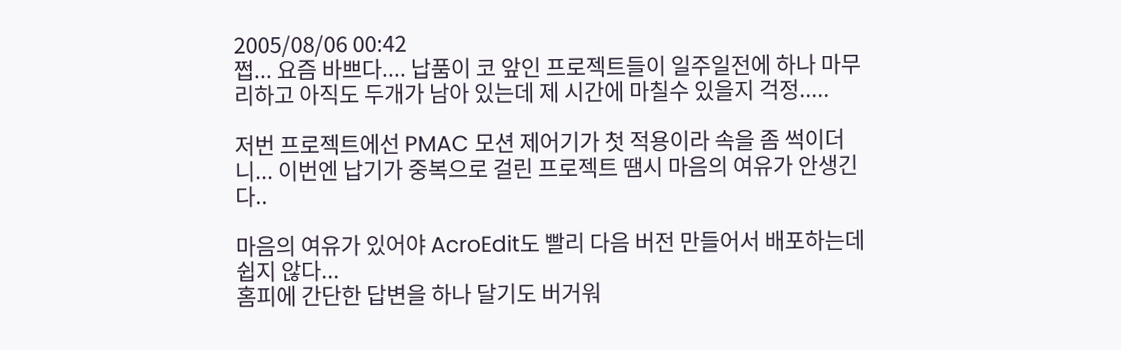2005/08/06 00:42
쩝... 요즘 바쁘다.... 납품이 코 앞인 프로젝트들이 일주일전에 하나 마무리하고 아직도 두개가 남아 있는데 제 시간에 마칠수 있을지 걱정.....

저번 프로젝트에선 PMAC 모션 제어기가 첫 적용이라 속을 좀 썩이더니... 이번엔 납기가 중복으로 걸린 프로젝트 땜시 마음의 여유가 안생긴다..

마음의 여유가 있어야 AcroEdit도 빨리 다음 버전 만들어서 배포하는데 쉽지 않다...
홈피에 간단한 답변을 하나 달기도 버거워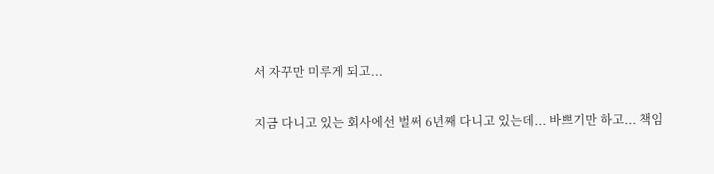서 자꾸만 미루게 되고...

지금 다니고 있는 회사에선 벌써 6년째 다니고 있는데... 바쁘기만 하고... 책임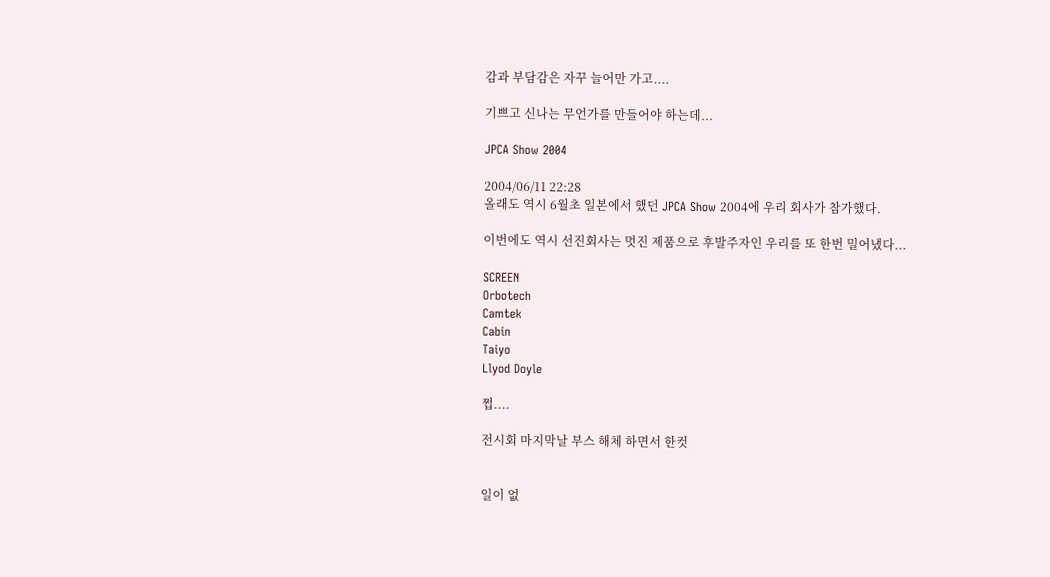감과 부담감은 자꾸 늘어만 가고....

기쁘고 신나는 무언가를 만들어야 하는데...

JPCA Show 2004

2004/06/11 22:28
올래도 역시 6월초 일본에서 했던 JPCA Show 2004에 우리 회사가 참가했다.

이번에도 역시 선진회사는 멋진 제품으로 후발주자인 우리를 또 한번 밀어냈다...

SCREEN
Orbotech
Camtek
Cabin
Taiyo
Llyod Doyle

쩝....

전시회 마지막날 부스 해체 하면서 한컷


일이 없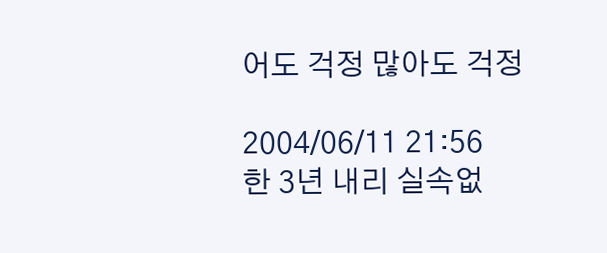어도 걱정 많아도 걱정

2004/06/11 21:56
한 3년 내리 실속없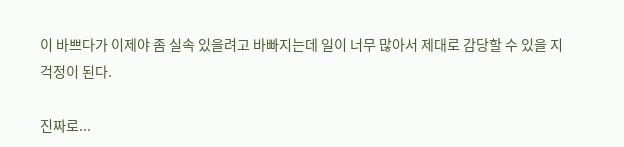이 바쁘다가 이제야 좀 실속 있을려고 바빠지는데 일이 너무 많아서 제대로 감당할 수 있을 지 걱정이 된다.

진짜로...